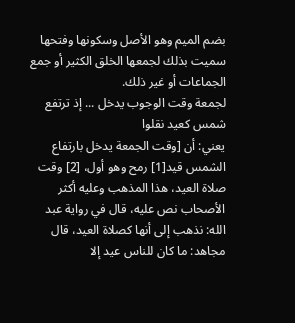بضم الميم وهو الأصل وسكونها وفتحها سميت بذلك لجمعها الخلق الكثير أو جمع الجماعات أو غير ذلك.
لجمعة وقت الوجوب يدخل ... إذ ترتفع شمس كعيد نقلوا
يعني: أن [وقت الجمعة يدخل بارتفاع الشمس قيد[1] رمح وهو أول، [2] وقت صلاة العيد، هذا المذهب وعليه أكثر الأصحاب نص عليه، قال في رواية عبد الله: نذهب إلى أنها كصلاة العيد، قال مجاهد: ما كان للناس عيد إلا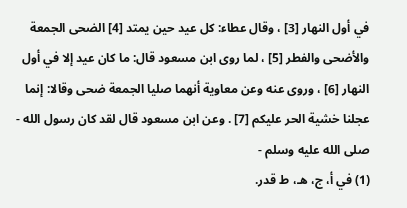في أول النهار [3] ، وقال عطاء: كل عيد حين يمتد [4] الضحى الجمعة والأضحى والفطر [5] ، لما روى ابن مسعود قال: ما كان عيد إلا في أول النهار [6] ، وروى عنه وعن معاوية أنهما صليا الجمعة ضحى وقالا: إنما عجلنا خشية الحر عليكم [7] . وعن ابن مسعود قال لقد كان رسول الله - صلى الله عليه وسلم -
(1) في أ، ج، هـ، ط قدر.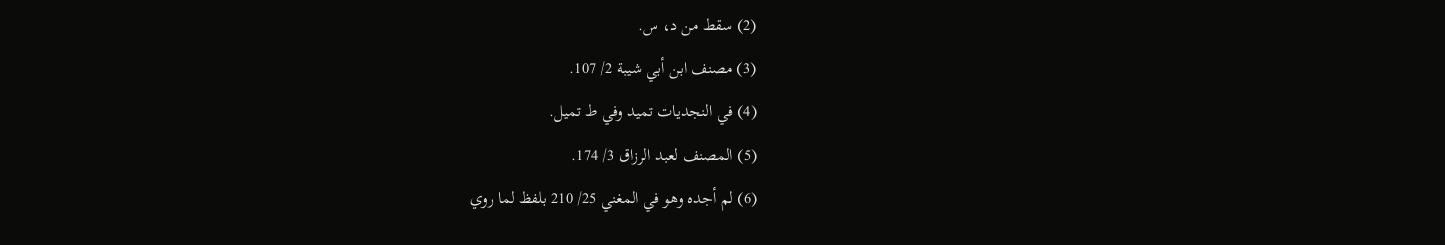(2) سقط من د، س.
(3) مصنف ابن أبي شيبة 2/ 107.
(4) في النجديات تميد وفي ط تميل.
(5) المصنف لعبد الرزاق 3/ 174.
(6) لم أجده وهو في المغني 25/ 210 بلفظ لما روي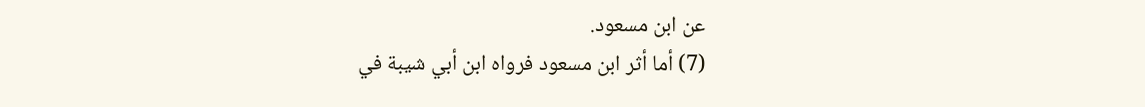عن ابن مسعود.
(7) أما أثر ابن مسعود فرواه ابن أبي شيبة في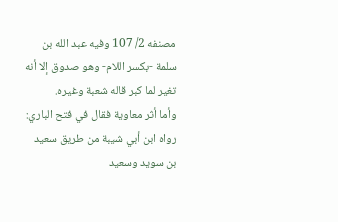مصنفه 2/ 107 وفيه عبد الله بن سلمة -بكسر اللام- وهو صدوق إلا أنه تغير لما كبر قاله شعبة وغيره.
وأما أثر معاوية فقال في فتح الباري: رواه ابن أبي شيبة من طريق سعيد بن سويد وسعيد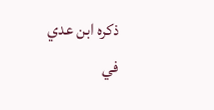ذكره ابن عدي في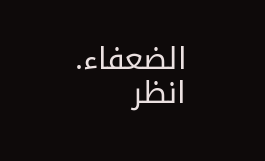الضعفاء. انظر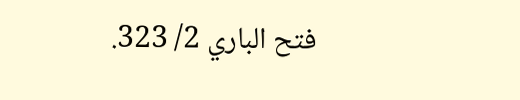فتح الباري 2/ 323.